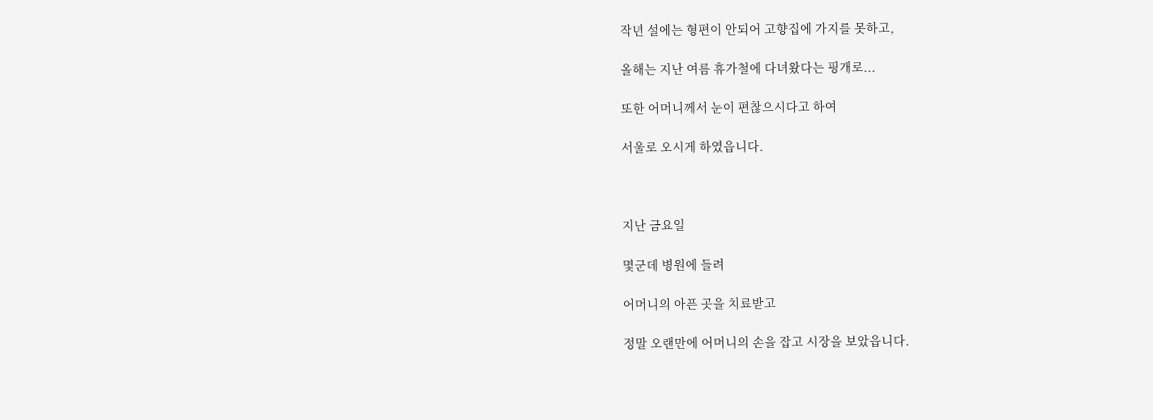작년 설에는 형편이 안되어 고향집에 가지를 못하고,

올해는 지난 여름 휴가철에 다녀왔다는 핑개로...

또한 어머니께서 눈이 편찮으시다고 하여

서울로 오시게 하였읍니다.



지난 금요일

몇군데 병원에 들려

어머니의 아픈 곳을 치료받고

정말 오랜만에 어머니의 손을 잡고 시장을 보았읍니다.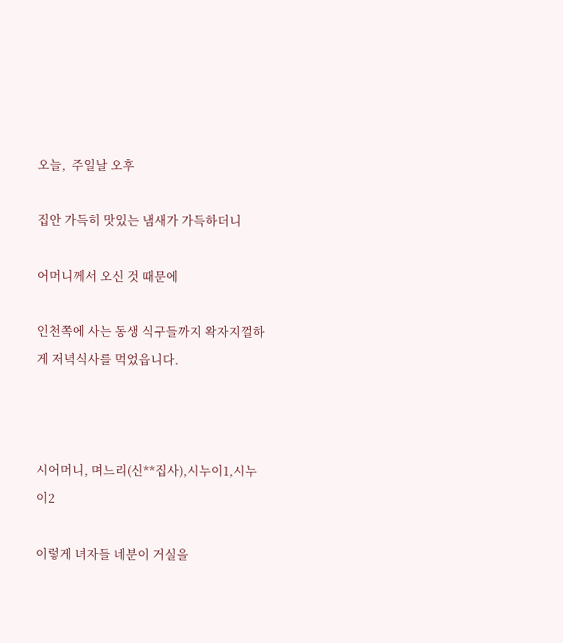오늘,  주일날 오후

집안 가득히 맛있는 냄새가 가득하더니

어머니께서 오신 것 때문에

인천쪽에 사는 동생 식구들까지 왁자지껄하게 저녁식사를 먹었읍니다.



시어머니, 며느리(신**집사),시누이1,시누이2

이렇게 녀자들 네분이 거실을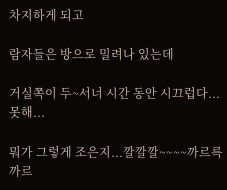차지하게 되고

람자들은 방으로 밀려나 있는데

거실쪽이 두~서너 시간 동안 시끄럽다...못해...

뭐가 그렇게 조은지...깔깔깔~~~~까르륵까르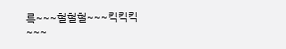륵~~~헐헐헐~~~킥킥킥~~~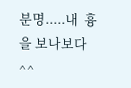분명.....내  흉을 보나보다 ^^